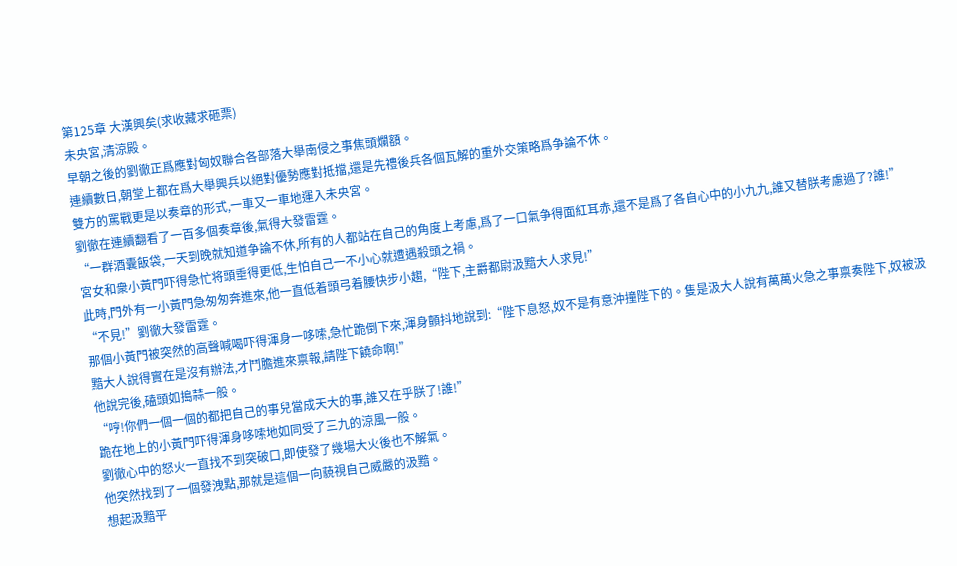第125章 大漢興矣(求收藏求砸票)
未央宮,清涼殿。
早朝之後的劉徹正爲應對匈奴聯合各部落大舉南侵之事焦頭爛額。
連續數日,朝堂上都在爲大舉興兵以絕對優勢應對抵擋,還是先禮後兵各個瓦解的重外交策略爲争論不休。
雙方的罵戰更是以奏章的形式,一車又一車地運入未央宮。
劉徹在連續翻看了一百多個奏章後,氣得大發雷霆。
“一群酒囊飯袋,一天到晚就知道争論不休,所有的人都站在自己的角度上考慮,爲了一口氣争得面紅耳赤,還不是爲了各自心中的小九九,誰又替朕考慮過了?誰!”
宮女和衆小黃門吓得急忙将頭垂得更低,生怕自己一不小心就遭遇殺頭之禍。
此時,門外有一小黃門急匆匆奔進來,他一直低着頭弓着腰快步小趨,“陛下,主爵都尉汲黯大人求見!”
“不見!”劉徹大發雷霆。
那個小黃門被突然的高聲喊喝吓得渾身一哆嗦,急忙跪倒下來,渾身顫抖地說到:“陛下息怒,奴不是有意沖撞陛下的。隻是汲大人說有萬萬火急之事禀奏陛下,奴被汲黯大人說得實在是沒有辦法,才鬥膽進來禀報,請陛下饒命啊!”
他說完後,磕頭如搗蒜一般。
“哼!你們一個一個的都把自己的事兒當成天大的事,誰又在乎朕了!誰!”
跪在地上的小黃門吓得渾身哆嗦地如同受了三九的涼風一般。
劉徹心中的怒火一直找不到突破口,即使發了幾場大火後也不解氣。
他突然找到了一個發洩點,那就是這個一向藐視自己威嚴的汲黯。
想起汲黯平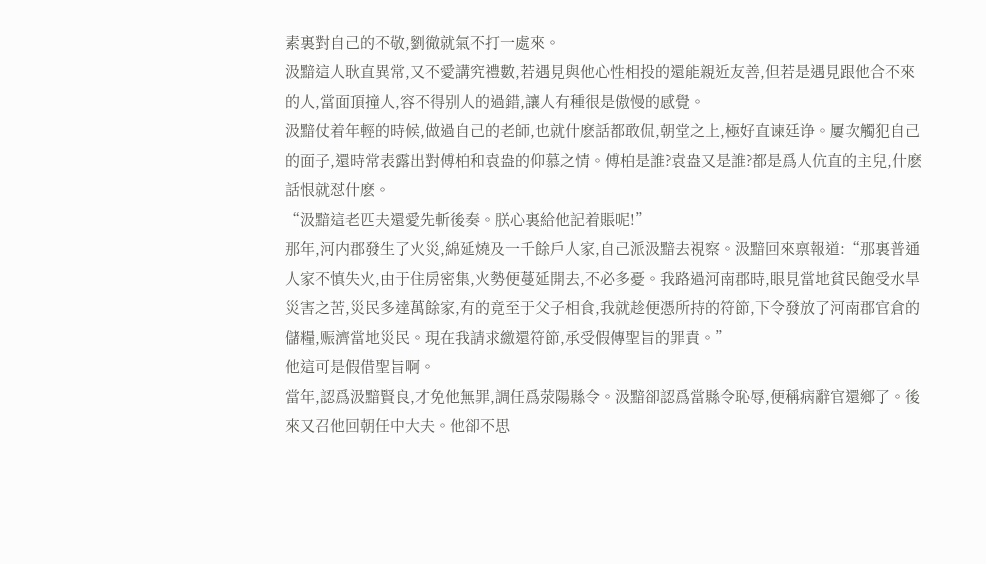素裏對自己的不敬,劉徹就氣不打一處來。
汲黯這人耿直異常,又不愛講究禮數,若遇見與他心性相投的還能親近友善,但若是遇見跟他合不來的人,當面頂撞人,容不得别人的過錯,讓人有種很是傲慢的感覺。
汲黯仗着年輕的時候,做過自己的老師,也就什麽話都敢侃,朝堂之上,極好直谏廷诤。屢次觸犯自己的面子,還時常表露出對傅柏和袁盎的仰慕之情。傅柏是誰?袁盎又是誰?都是爲人伉直的主兒,什麽話恨就怼什麽。
“汲黯這老匹夫還愛先斬後奏。朕心裏給他記着賬呢!”
那年,河内郡發生了火災,綿延燒及一千餘戶人家,自己派汲黯去視察。汲黯回來禀報道:“那裏普通人家不慎失火,由于住房密集,火勢便蔓延開去,不必多憂。我路過河南郡時,眼見當地貧民飽受水旱災害之苦,災民多達萬餘家,有的竟至于父子相食,我就趁便憑所持的符節,下令發放了河南郡官倉的儲糧,赈濟當地災民。現在我請求繳還符節,承受假傳聖旨的罪責。”
他這可是假借聖旨啊。
當年,認爲汲黯賢良,才免他無罪,調任爲荥陽縣令。汲黯卻認爲當縣令恥辱,便稱病辭官還鄉了。後來又召他回朝任中大夫。他卻不思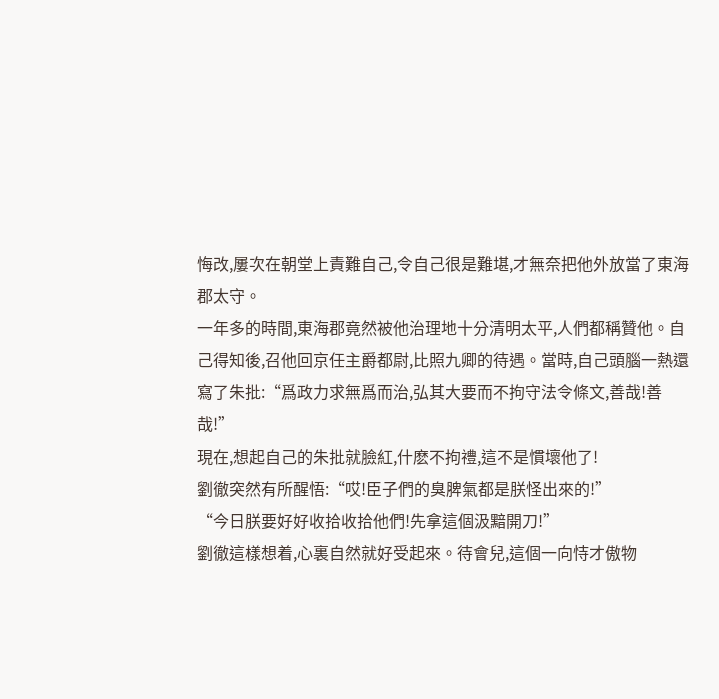悔改,屢次在朝堂上責難自己,令自己很是難堪,才無奈把他外放當了東海郡太守。
一年多的時間,東海郡竟然被他治理地十分清明太平,人們都稱贊他。自己得知後,召他回京任主爵都尉,比照九卿的待遇。當時,自己頭腦一熱還寫了朱批:“爲政力求無爲而治,弘其大要而不拘守法令條文,善哉!善哉!”
現在,想起自己的朱批就臉紅,什麽不拘禮,這不是慣壞他了!
劉徹突然有所醒悟:“哎!臣子們的臭脾氣都是朕怪出來的!”
“今日朕要好好收拾收拾他們!先拿這個汲黯開刀!”
劉徹這樣想着,心裏自然就好受起來。待會兒,這個一向恃才傲物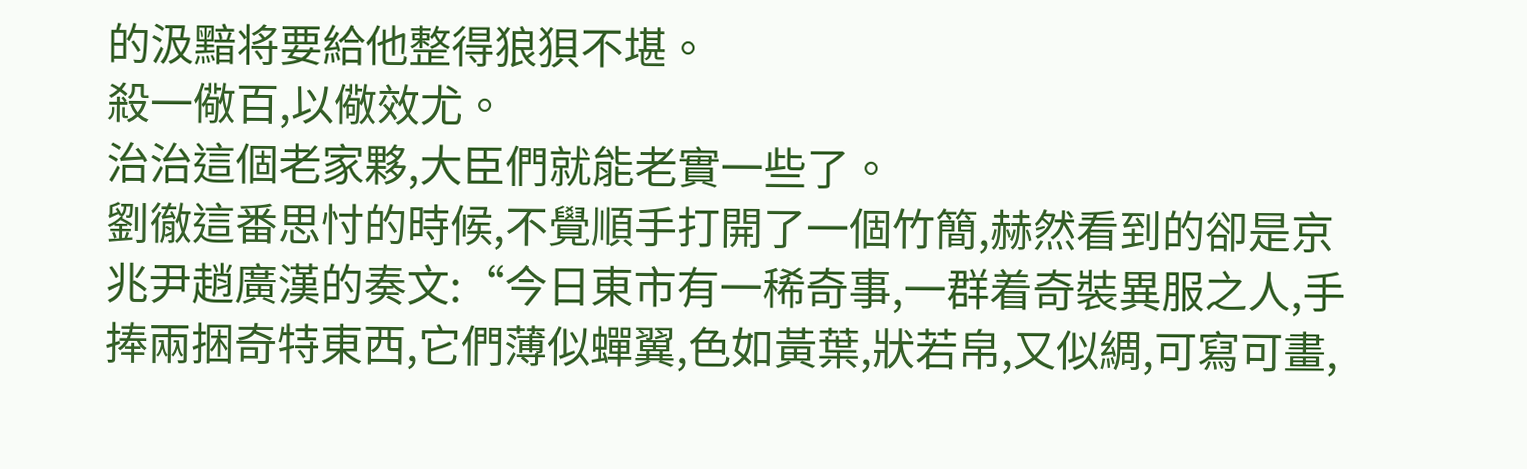的汲黯将要給他整得狼狽不堪。
殺一儆百,以儆效尤。
治治這個老家夥,大臣們就能老實一些了。
劉徹這番思忖的時候,不覺順手打開了一個竹簡,赫然看到的卻是京兆尹趙廣漢的奏文:“今日東市有一稀奇事,一群着奇裝異服之人,手捧兩捆奇特東西,它們薄似蟬翼,色如黃葉,狀若帛,又似綢,可寫可畫,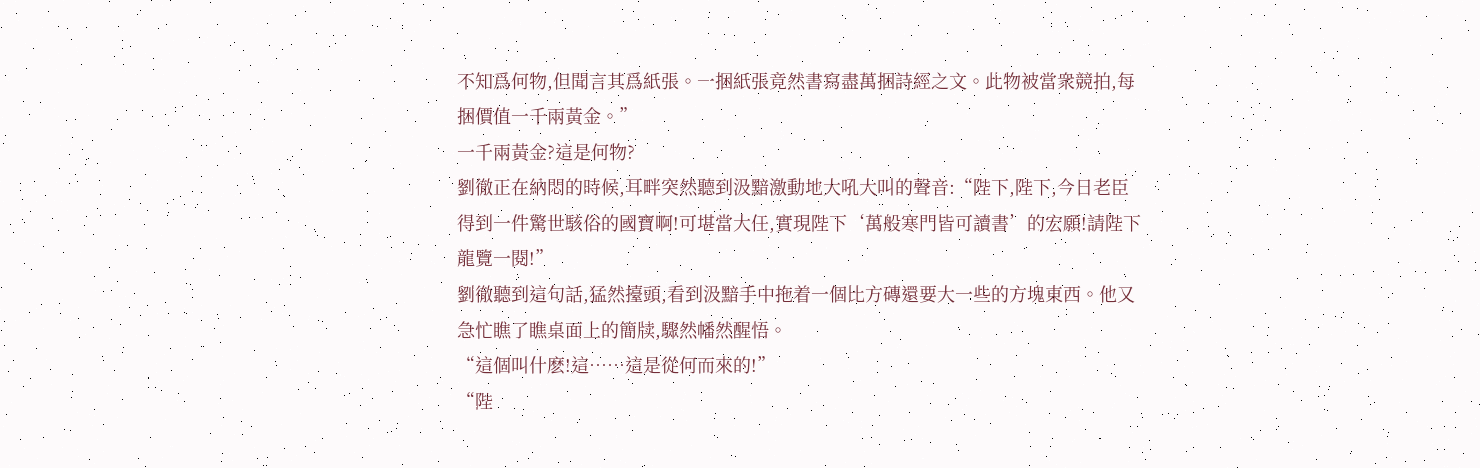不知爲何物,但聞言其爲紙張。一捆紙張竟然書寫盡萬捆詩經之文。此物被當衆競拍,每捆價值一千兩黃金。”
一千兩黃金?這是何物?
劉徹正在納悶的時候,耳畔突然聽到汲黯激動地大吼大叫的聲音:“陛下,陛下,今日老臣得到一件驚世駭俗的國寶啊!可堪當大任,實現陛下‘萬般寒門皆可讀書’的宏願!請陛下龍覽一閱!”
劉徹聽到這句話,猛然擡頭,看到汲黯手中拖着一個比方磚還要大一些的方塊東西。他又急忙瞧了瞧桌面上的簡牍,驟然幡然醒悟。
“這個叫什麽!這……這是從何而來的!”
“陛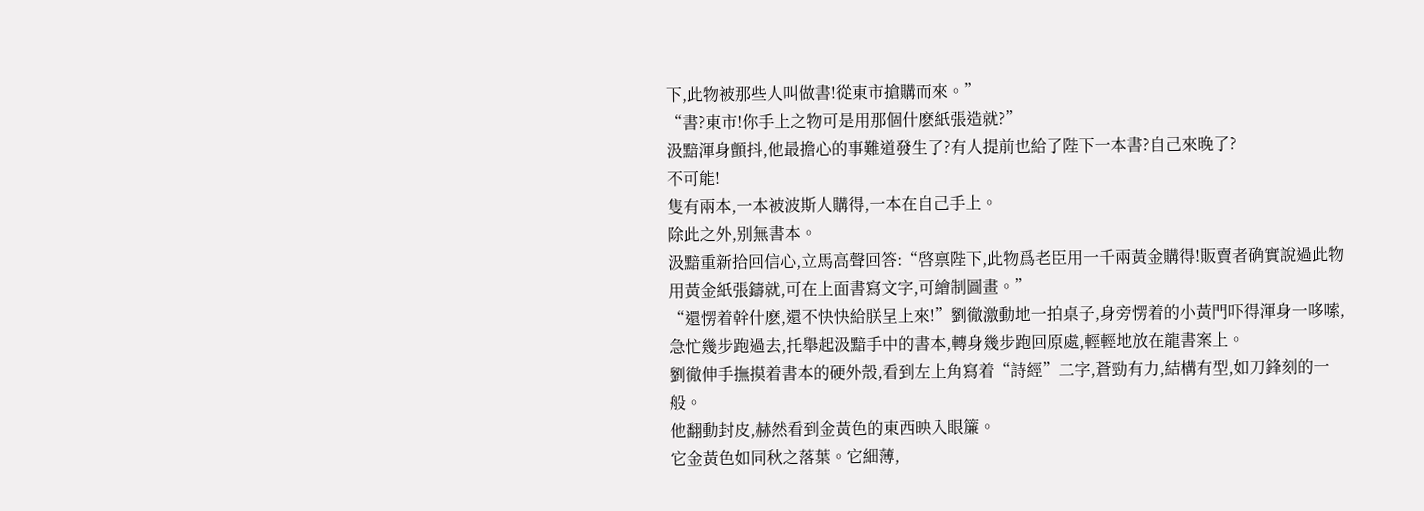下,此物被那些人叫做書!從東市搶購而來。”
“書?東市!你手上之物可是用那個什麽紙張造就?”
汲黯渾身顫抖,他最擔心的事難道發生了?有人提前也給了陛下一本書?自己來晚了?
不可能!
隻有兩本,一本被波斯人購得,一本在自己手上。
除此之外,别無書本。
汲黯重新拾回信心,立馬高聲回答:“啓禀陛下,此物爲老臣用一千兩黃金購得!販賣者确實說過此物用黃金紙張鑄就,可在上面書寫文字,可繪制圖畫。”
“還愣着幹什麽,還不快快給朕呈上來!”劉徹激動地一拍桌子,身旁愣着的小黃門吓得渾身一哆嗦,急忙幾步跑過去,托舉起汲黯手中的書本,轉身幾步跑回原處,輕輕地放在龍書案上。
劉徹伸手撫摸着書本的硬外殼,看到左上角寫着“詩經”二字,蒼勁有力,結構有型,如刀鋒刻的一般。
他翻動封皮,赫然看到金黃色的東西映入眼簾。
它金黃色如同秋之落葉。它細薄,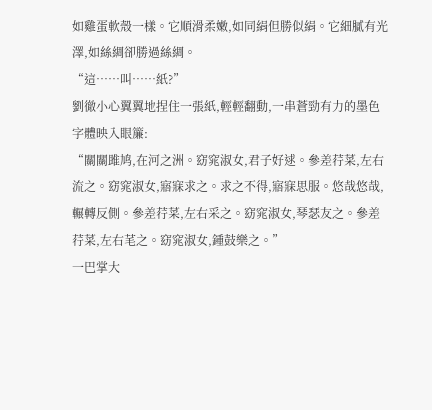如雞蛋軟殼一樣。它順滑柔嫩,如同絹但勝似絹。它細膩有光澤,如絲綢卻勝過絲綢。
“這……叫……紙?”
劉徹小心翼翼地捏住一張紙,輕輕翻動,一串蒼勁有力的墨色字體映入眼簾:
“關關雎鸠,在河之洲。窈窕淑女,君子好逑。參差荇菜,左右流之。窈窕淑女,寤寐求之。求之不得,寤寐思服。悠哉悠哉,輾轉反側。參差荇菜,左右采之。窈窕淑女,琴瑟友之。參差荇菜,左右芼之。窈窕淑女,鍾鼓樂之。”
一巴掌大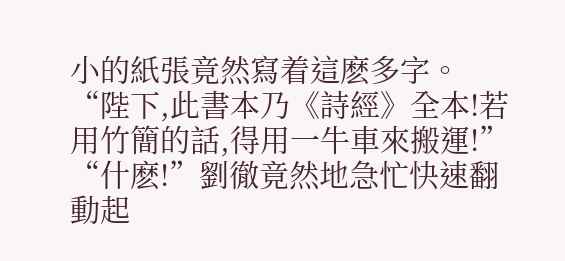小的紙張竟然寫着這麽多字。
“陛下,此書本乃《詩經》全本!若用竹簡的話,得用一牛車來搬運!”
“什麽!”劉徹竟然地急忙快速翻動起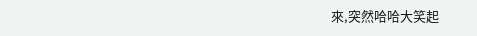來,突然哈哈大笑起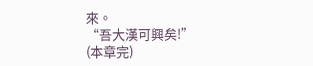來。
“吾大漢可興矣!”
(本章完)